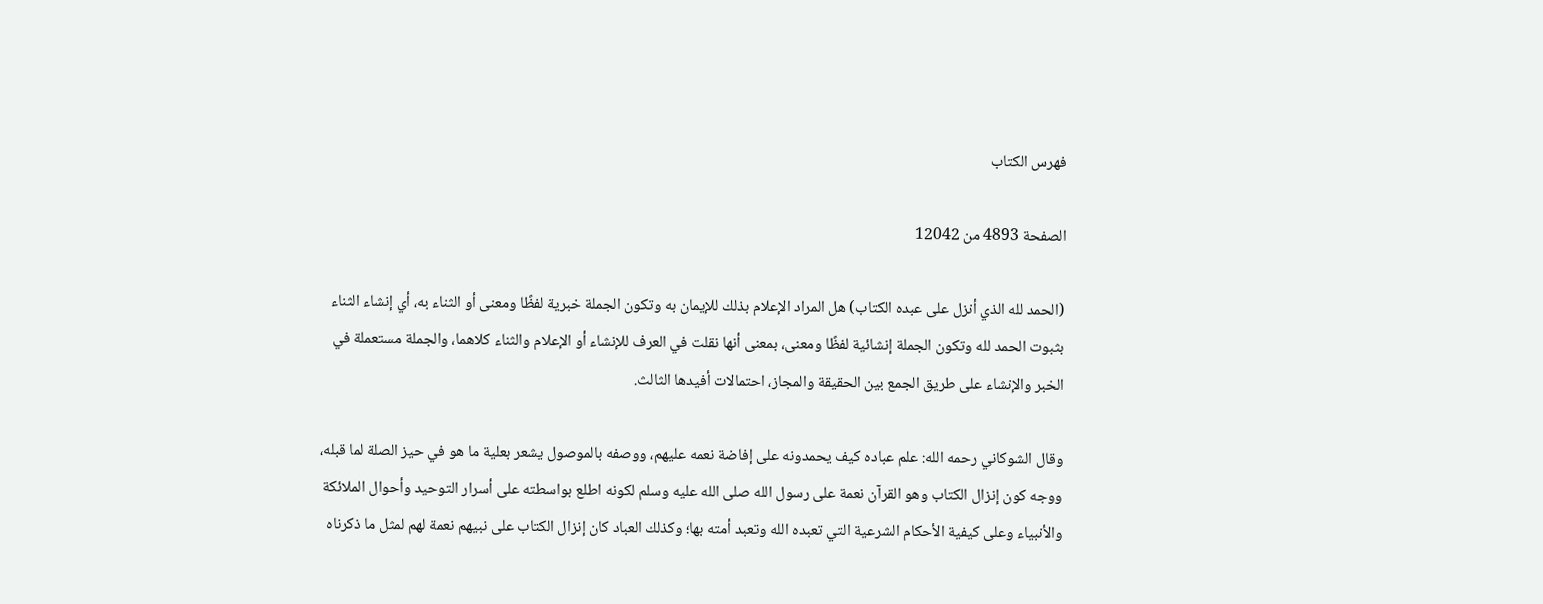فهرس الكتاب

الصفحة 4893 من 12042

(الحمد لله الذي أنزل على عبده الكتاب) هل المراد الإعلام بذلك للإيمان به وتكون الجملة خبرية لفظًا ومعنى أو الثناء به، أي إنشاء الثناء بثبوت الحمد لله وتكون الجملة إنشائية لفظًا ومعنى، بمعنى أنها نقلت في العرف للإنشاء أو الإعلام والثناء كلاهما، والجملة مستعملة في الخبر والإنشاء على طريق الجمع بين الحقيقة والمجاز، احتمالات أفيدها الثالث.

وقال الشوكاني رحمه الله: علم عباده كيف يحمدونه على إفاضة نعمه عليهم، ووصفه بالموصول يشعر بعلية ما هو في حيز الصلة لما قبله، ووجه كون إنزال الكتاب وهو القرآن نعمة على رسول الله صلى الله عليه وسلم لكونه اطلع بواسطته على أسرار التوحيد وأحوال الملائكة والأنبياء وعلى كيفية الأحكام الشرعية التي تعبده الله وتعبد أمته بها؛ وكذلك العباد كان إنزال الكتاب على نبيهم نعمة لهم لمثل ما ذكرناه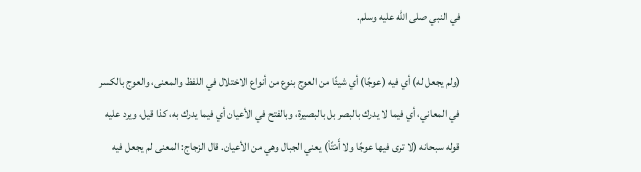في النبي صلى الله عليه وسلم.

(ولم يجعل له) أي فيه (عوجًا) أي شيئًا من العوج بنوع من أنواع الاختلال في اللفظ والمعنى، والعوج بالكسر في المعاني، أي فيما لا يدرك بالبصر بل بالبصيرة، وبالفتح في الأعيان أي فيما يدرك به، كذا قيل، ويرد عليه قوله سبحانه (لا ترى فيها عوجًا ولا أَمْتًاْ) يعني الجبال وهي من الأعيان. قال الزجاج: المعنى لم يجعل فيه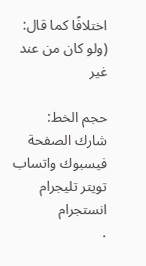اختلافًا كما قال: (ولو كان من عند غير

حجم الخط:
شارك الصفحة
فيسبوك واتساب تويتر تليجرام انستجرام
.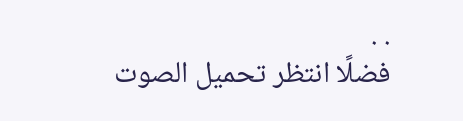. .
فضلًا انتظر تحميل الصوت